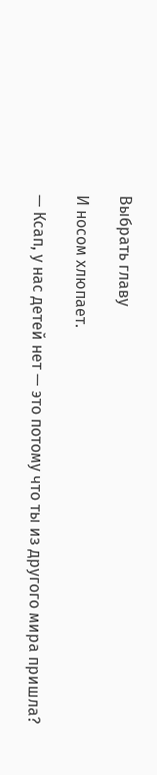Выбрать главу

И носом хлюпает.

— Ксап, у нас детей нет — это потому что ты из другого мира пришла?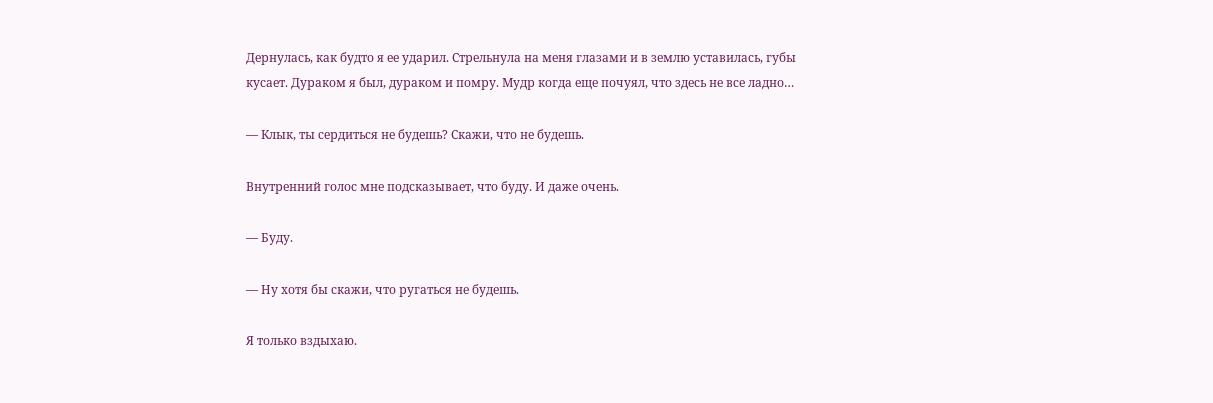Дернулась, как будто я ее ударил. Стрельнула на меня глазами и в землю уставилась, губы кусает. Дураком я был, дураком и помру. Мудр когда еще почуял, что здесь не все ладно…

— Клык, ты сердиться не будешь? Скажи, что не будешь.

Внутренний голос мне подсказывает, что буду. И даже очень.

— Буду.

— Ну хотя бы скажи, что ругаться не будешь.

Я только вздыхаю.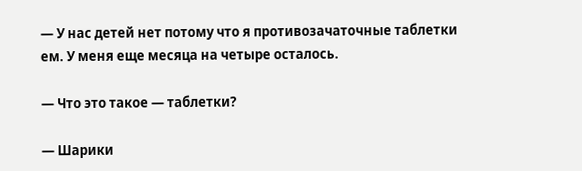— У нас детей нет потому что я противозачаточные таблетки ем. У меня еще месяца на четыре осталось.

— Что это такое — таблетки?

— Шарики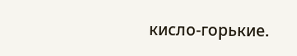кисло-горькие.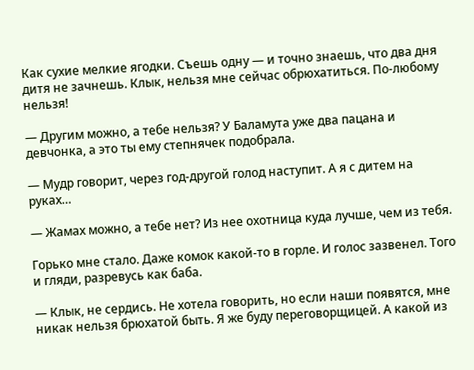Как сухие мелкие ягодки. Съешь одну — и точно знаешь, что два дня дитя не зачнешь. Клык, нельзя мне сейчас обрюхатиться. По-любому нельзя!

— Другим можно, а тебе нельзя? У Баламута уже два пацана и девчонка, а это ты ему степнячек подобрала.

— Мудр говорит, через год-другой голод наступит. А я с дитем на руках…

— Жамах можно, а тебе нет? Из нее охотница куда лучше, чем из тебя.

Горько мне стало. Даже комок какой-то в горле. И голос зазвенел. Того и гляди, разревусь как баба.

— Клык, не сердись. Не хотела говорить, но если наши появятся, мне никак нельзя брюхатой быть. Я же буду переговорщицей. А какой из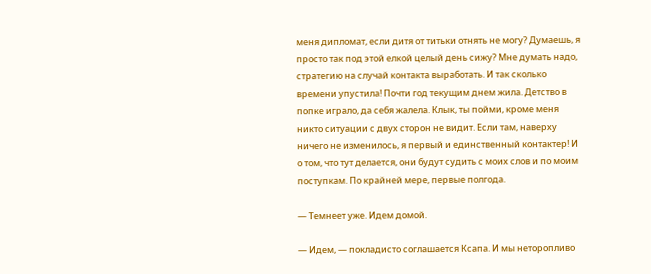меня дипломат, если дитя от титьки отнять не могу? Думаешь, я просто так под этой елкой целый день сижу? Мне думать надо, стратегию на случай контакта выработать. И так сколько времени упустила! Почти год текущим днем жила. Детство в попке играло, да себя жалела. Клык, ты пойми, кроме меня никто ситуации с двух сторон не видит. Если там, наверху ничего не изменилось, я первый и единственный контактер! И о том, что тут делается, они будут судить с моих слов и по моим поступкам. По крайней мере, первые полгода.

— Темнеет уже. Идем домой.

— Идем, — покладисто соглашается Ксапа. И мы неторопливо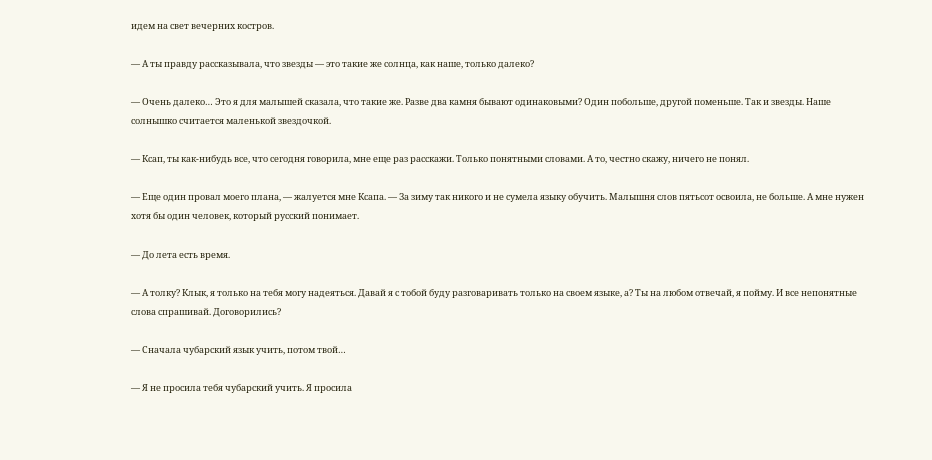идем на свет вечерних костров.

— А ты правду рассказывала, что звезды — это такие же солнца, как наше, только далеко?

— Очень далеко… Это я для малышей сказала, что такие же. Разве два камня бывают одинаковыми? Один побольше, другой поменьше. Так и звезды. Наше солнышко считается маленькой звездочкой.

— Ксап, ты как-нибудь все, что сегодня говорила, мне еще раз расскажи. Только понятными словами. А то, честно скажу, ничего не понял.

— Еще один провал моего плана, — жалуется мне Ксапа. — За зиму так никого и не сумела языку обучить. Малышня слов пятьсот освоила, не больше. А мне нужен хотя бы один человек, который русский понимает.

— До лета есть время.

— А толку? Клык, я только на тебя могу надеяться. Давай я с тобой буду разговаривать только на своем языке, а? Ты на любом отвечай, я пойму. И все непонятные слова спрашивай. Договорились?

— Сначала чубарский язык учить, потом твой…

— Я не просила тебя чубарский учить. Я просила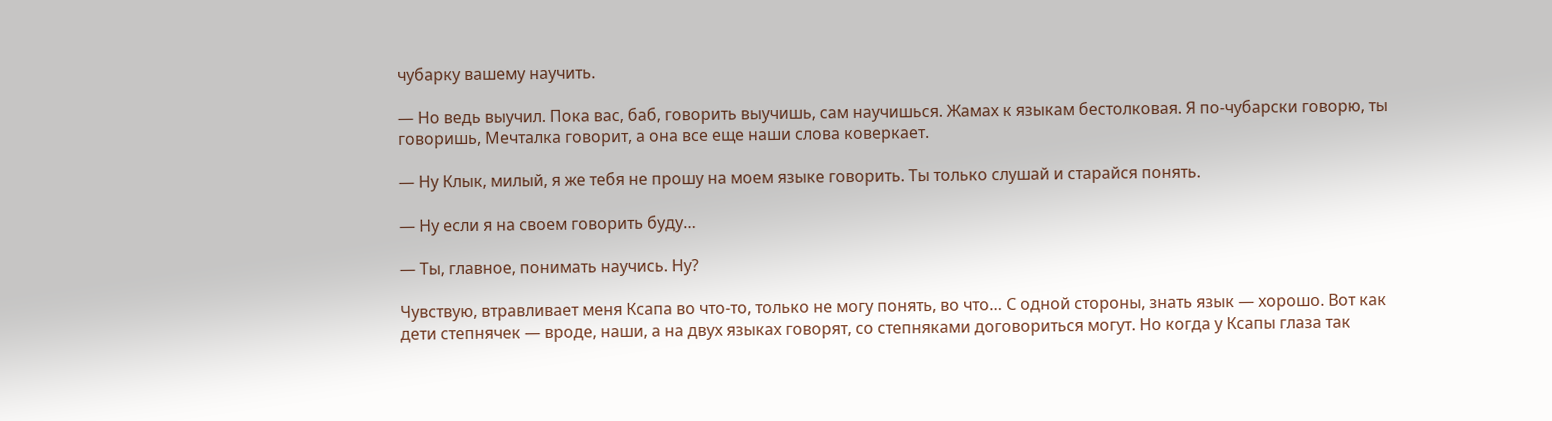чубарку вашему научить.

— Но ведь выучил. Пока вас, баб, говорить выучишь, сам научишься. Жамах к языкам бестолковая. Я по-чубарски говорю, ты говоришь, Мечталка говорит, а она все еще наши слова коверкает.

— Ну Клык, милый, я же тебя не прошу на моем языке говорить. Ты только слушай и старайся понять.

— Ну если я на своем говорить буду…

— Ты, главное, понимать научись. Ну?

Чувствую, втравливает меня Ксапа во что-то, только не могу понять, во что… С одной стороны, знать язык — хорошо. Вот как дети степнячек — вроде, наши, а на двух языках говорят, со степняками договориться могут. Но когда у Ксапы глаза так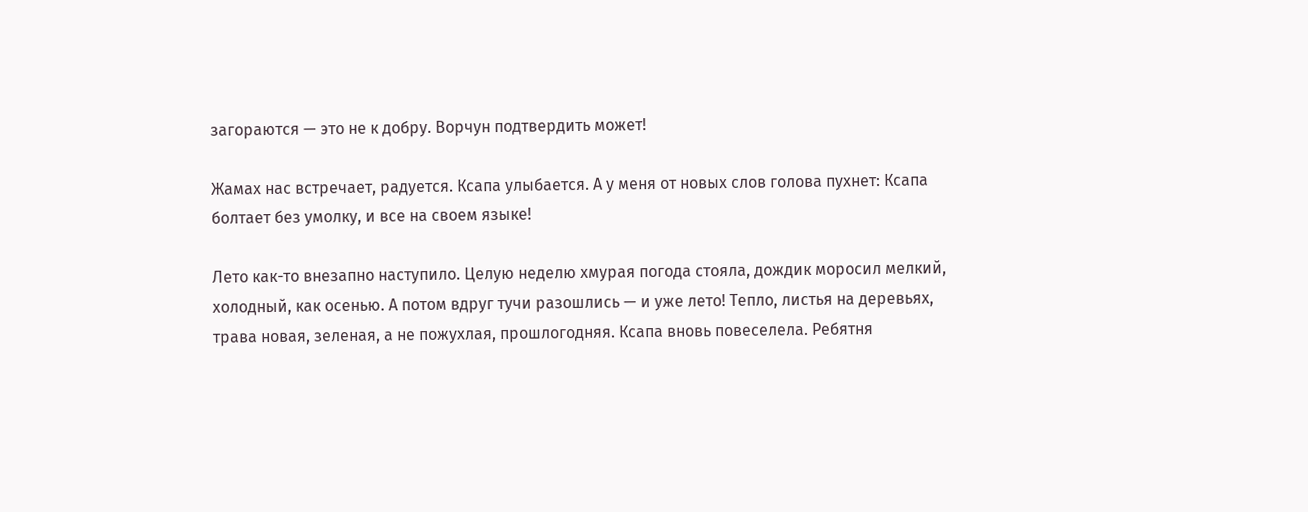загораются — это не к добру. Ворчун подтвердить может!

Жамах нас встречает, радуется. Ксапа улыбается. А у меня от новых слов голова пухнет: Ксапа болтает без умолку, и все на своем языке!

Лето как-то внезапно наступило. Целую неделю хмурая погода стояла, дождик моросил мелкий, холодный, как осенью. А потом вдруг тучи разошлись — и уже лето! Тепло, листья на деревьях, трава новая, зеленая, а не пожухлая, прошлогодняя. Ксапа вновь повеселела. Ребятня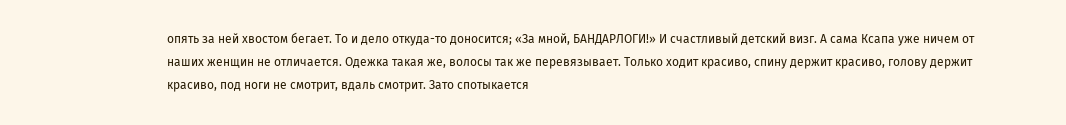опять за ней хвостом бегает. То и дело откуда-то доносится; «За мной, БАНДАРЛОГИ!» И счастливый детский визг. А сама Ксапа уже ничем от наших женщин не отличается. Одежка такая же, волосы так же перевязывает. Только ходит красиво, спину держит красиво, голову держит красиво, под ноги не смотрит, вдаль смотрит. Зато спотыкается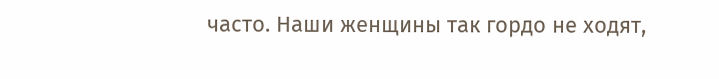часто. Наши женщины так гордо не ходят,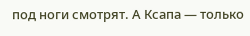под ноги смотрят. А Ксапа — только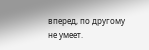вперед, по другому не умеет.